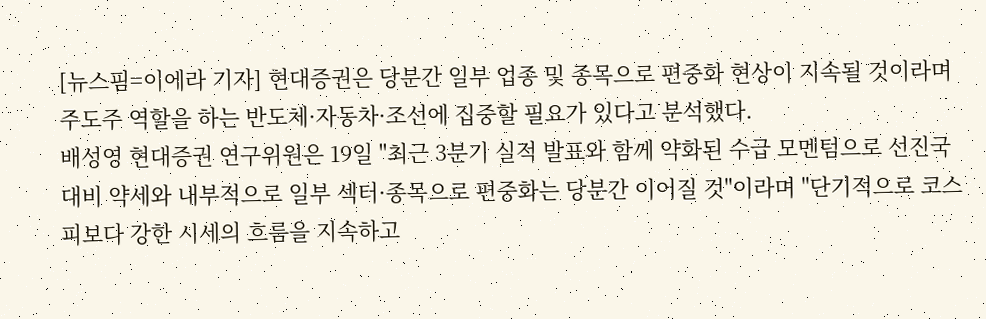[뉴스핌=이에라 기자] 현대증권은 당분간 일부 업종 및 종목으로 편중화 현상이 지속될 것이라며 주도주 역할을 하는 반도체·자동차·조선에 집중할 필요가 있다고 분석했다.
배성영 현대증권 연구위원은 19일 "최근 3분기 실적 발표와 함께 약화된 수급 모멘텀으로 선진국 대비 약세와 내부적으로 일부 섹터·종목으로 편중화는 당분간 이어질 것"이라며 "단기적으로 코스피보다 강한 시세의 흐름을 지속하고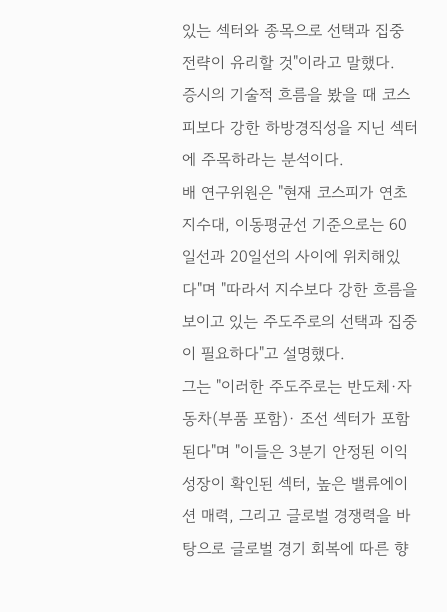있는 섹터와 종목으로 선택과 집중 전략이 유리할 것"이라고 말했다.
증시의 기술적 흐름을 봤을 때 코스피보다 강한 하방경직성을 지닌 섹터에 주목하라는 분석이다.
배 연구위원은 "현재 코스피가 연초 지수대, 이동평균선 기준으로는 60일선과 20일선의 사이에 위치해있다"며 "따라서 지수보다 강한 흐름을 보이고 있는 주도주로의 선택과 집중이 필요하다"고 설명했다.
그는 "이러한 주도주로는 반도체·자동차(부품 포함)· 조선 섹터가 포함된다"며 "이들은 3분기 안정된 이익 성장이 확인된 섹터, 높은 밸류에이션 매력, 그리고 글로벌 경쟁력을 바탕으로 글로벌 경기 회복에 따른 향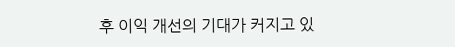후 이익 개선의 기대가 커지고 있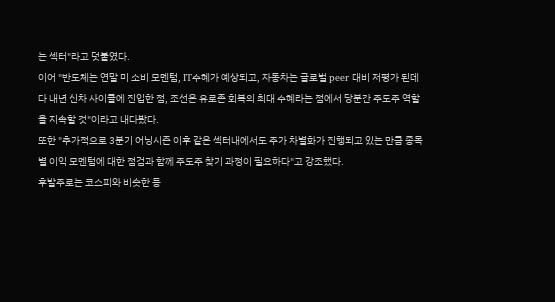는 섹터"라고 덧붙였다.
이어 "반도체는 연말 미 소비 모멘텀, IT수혜가 예상되고, 자동차는 글로벌 peer 대비 저평가 된데다 내년 신차 사이클에 진입한 점, 조선은 유로존 회복의 최대 수혜라는 점에서 당분간 주도주 역할을 지속할 것"이라고 내다봤다.
또한 "추가적으로 3분기 어닝시즌 이후 같은 섹터내에서도 주가 차별화가 진행되고 있는 만큼 종목별 이익 모멘텀에 대한 점검과 함께 주도주 찾기 과정이 필요하다"고 강조했다.
후발주로는 코스피와 비슷한 등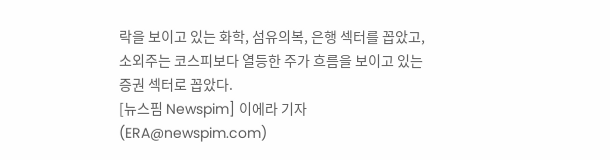락을 보이고 있는 화학, 섬유의복, 은행 섹터를 꼽았고, 소외주는 코스피보다 열등한 주가 흐름을 보이고 있는 증권 섹터로 꼽았다.
[뉴스핌 Newspim] 이에라 기자 (ERA@newspim.com)